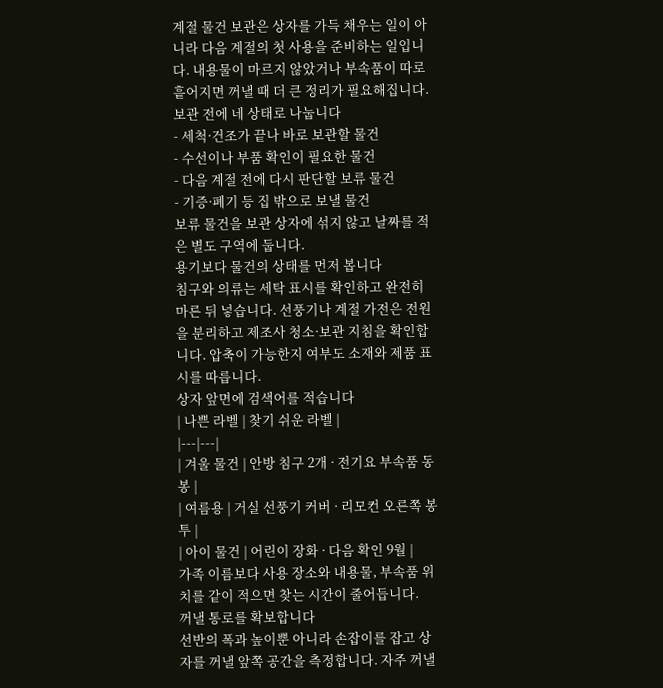계절 물건 보관은 상자를 가득 채우는 일이 아니라 다음 계절의 첫 사용을 준비하는 일입니다. 내용물이 마르지 않았거나 부속품이 따로 흩어지면 꺼낼 때 더 큰 정리가 필요해집니다.
보관 전에 네 상태로 나눕니다
- 세척·건조가 끝나 바로 보관할 물건
- 수선이나 부품 확인이 필요한 물건
- 다음 계절 전에 다시 판단할 보류 물건
- 기증·폐기 등 집 밖으로 보낼 물건
보류 물건을 보관 상자에 섞지 않고 날짜를 적은 별도 구역에 둡니다.
용기보다 물건의 상태를 먼저 봅니다
침구와 의류는 세탁 표시를 확인하고 완전히 마른 뒤 넣습니다. 선풍기나 계절 가전은 전원을 분리하고 제조사 청소·보관 지침을 확인합니다. 압축이 가능한지 여부도 소재와 제품 표시를 따릅니다.
상자 앞면에 검색어를 적습니다
| 나쁜 라벨 | 찾기 쉬운 라벨 |
|---|---|
| 겨울 물건 | 안방 침구 2개 · 전기요 부속품 동봉 |
| 여름용 | 거실 선풍기 커버 · 리모컨 오른쪽 봉투 |
| 아이 물건 | 어린이 장화 · 다음 확인 9월 |
가족 이름보다 사용 장소와 내용물, 부속품 위치를 같이 적으면 찾는 시간이 줄어듭니다.
꺼낼 통로를 확보합니다
선반의 폭과 높이뿐 아니라 손잡이를 잡고 상자를 꺼낼 앞쪽 공간을 측정합니다. 자주 꺼낼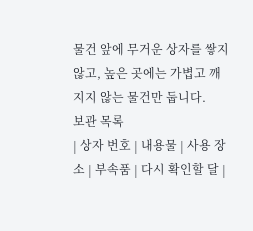물건 앞에 무거운 상자를 쌓지 않고, 높은 곳에는 가볍고 깨지지 않는 물건만 둡니다.
보관 목록
| 상자 번호 | 내용물 | 사용 장소 | 부속품 | 다시 확인할 달 |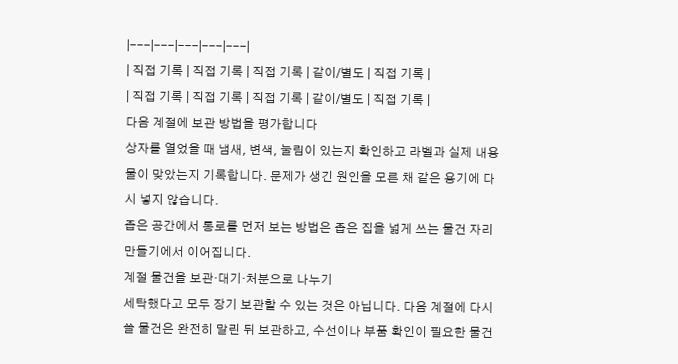|---|---|---|---|---|
| 직접 기록 | 직접 기록 | 직접 기록 | 같이/별도 | 직접 기록 |
| 직접 기록 | 직접 기록 | 직접 기록 | 같이/별도 | 직접 기록 |
다음 계절에 보관 방법을 평가합니다
상자를 열었을 때 냄새, 변색, 눌림이 있는지 확인하고 라벨과 실제 내용물이 맞았는지 기록합니다. 문제가 생긴 원인을 모른 채 같은 용기에 다시 넣지 않습니다.
좁은 공간에서 통로를 먼저 보는 방법은 좁은 집을 넓게 쓰는 물건 자리 만들기에서 이어집니다.
계절 물건을 보관·대기·처분으로 나누기
세탁했다고 모두 장기 보관할 수 있는 것은 아닙니다. 다음 계절에 다시 쓸 물건은 완전히 말린 뒤 보관하고, 수선이나 부품 확인이 필요한 물건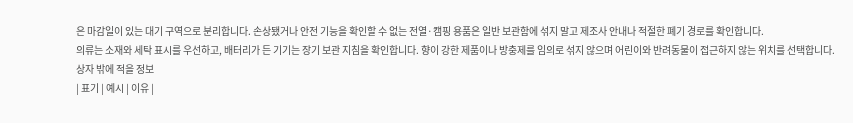은 마감일이 있는 대기 구역으로 분리합니다. 손상됐거나 안전 기능을 확인할 수 없는 전열·캠핑 용품은 일반 보관함에 섞지 말고 제조사 안내나 적절한 폐기 경로를 확인합니다.
의류는 소재와 세탁 표시를 우선하고, 배터리가 든 기기는 장기 보관 지침을 확인합니다. 향이 강한 제품이나 방충제를 임의로 섞지 않으며 어린이와 반려동물이 접근하지 않는 위치를 선택합니다.
상자 밖에 적을 정보
| 표기 | 예시 | 이유 |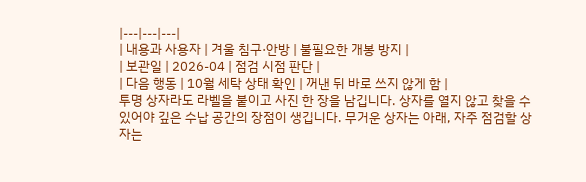|---|---|---|
| 내용과 사용자 | 겨울 침구·안방 | 불필요한 개봉 방지 |
| 보관일 | 2026-04 | 점검 시점 판단 |
| 다음 행동 | 10월 세탁 상태 확인 | 꺼낸 뒤 바로 쓰지 않게 함 |
투명 상자라도 라벨을 붙이고 사진 한 장을 남깁니다. 상자를 열지 않고 찾을 수 있어야 깊은 수납 공간의 장점이 생깁니다. 무거운 상자는 아래, 자주 점검할 상자는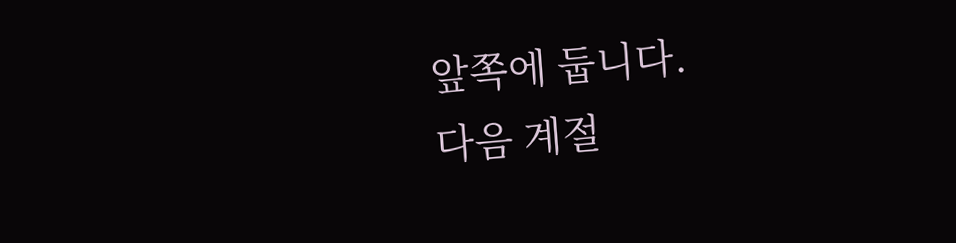앞쪽에 둡니다.
다음 계절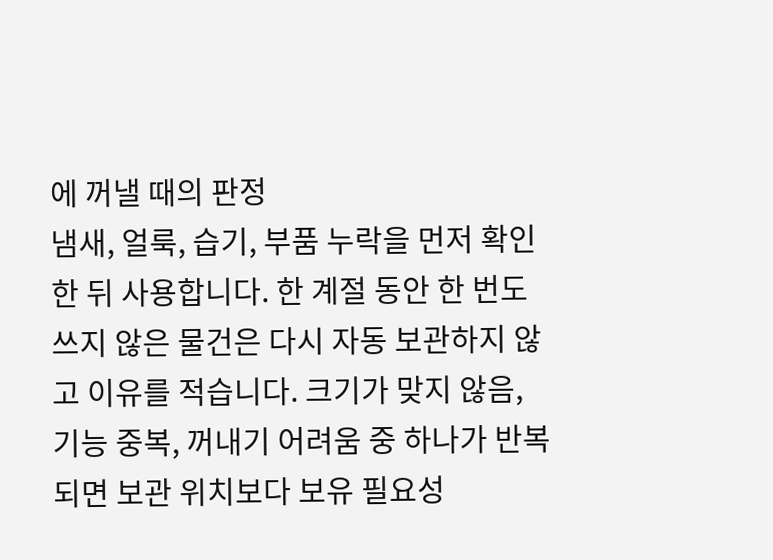에 꺼낼 때의 판정
냄새, 얼룩, 습기, 부품 누락을 먼저 확인한 뒤 사용합니다. 한 계절 동안 한 번도 쓰지 않은 물건은 다시 자동 보관하지 않고 이유를 적습니다. 크기가 맞지 않음, 기능 중복, 꺼내기 어려움 중 하나가 반복되면 보관 위치보다 보유 필요성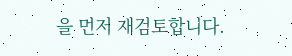을 먼저 재검토합니다.